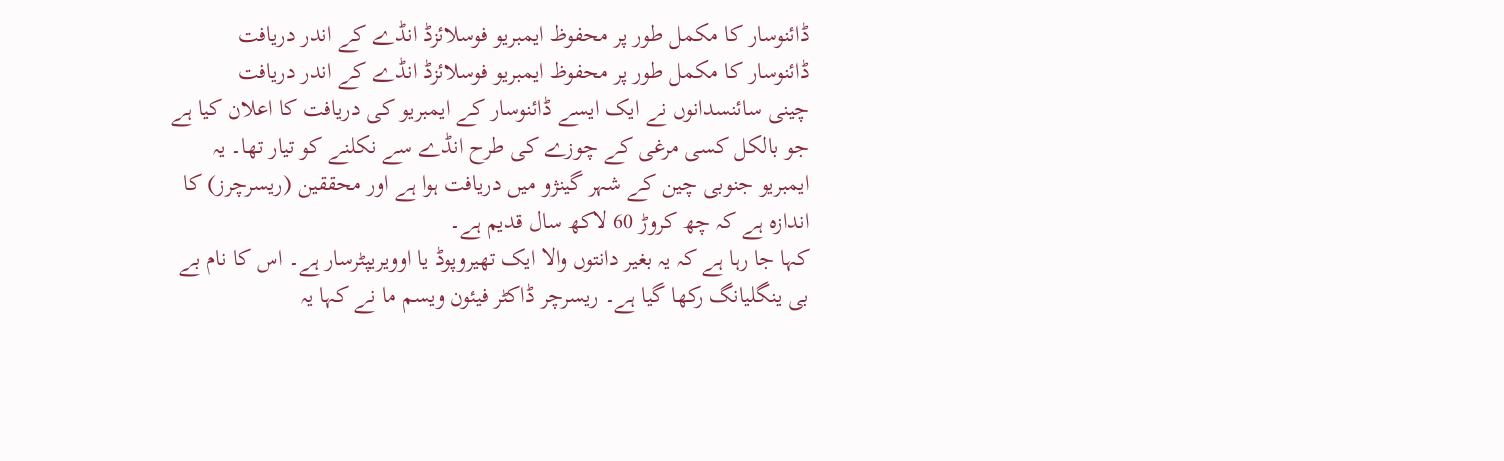ڈائنوسار کا مکمل طور پر محفوظ ایمبریو فوسلائزڈ انڈے کے اندر دریافت
ڈائنوسار کا مکمل طور پر محفوظ ایمبریو فوسلائزڈ انڈے کے اندر دریافت
چینی سائنسدانوں نے ایک ایسے ڈائنوسار کے ایمبریو کی دریافت کا اعلان کیا ہے جو بالکل کسی مرغی کے چوزے کی طرح انڈے سے نکلنے کو تیار تھا۔ یہ ایمبریو جنوبی چین کے شہر گینژو میں دریافت ہوا ہے اور محققین (ریسرچرز) کا اندازہ ہے کہ چھ کروڑ 60 لاکھ سال قدیم ہے۔
کہا جا رہا ہے کہ یہ بغیر دانتوں والا ایک تھیروپوڈ یا اوویریپٹرسار ہے۔ اس کا نام بے بی ینگلیانگ رکھا گیا ہے۔ ریسرچر ڈاکٹر فیئون ویسم ما نے کہا یہ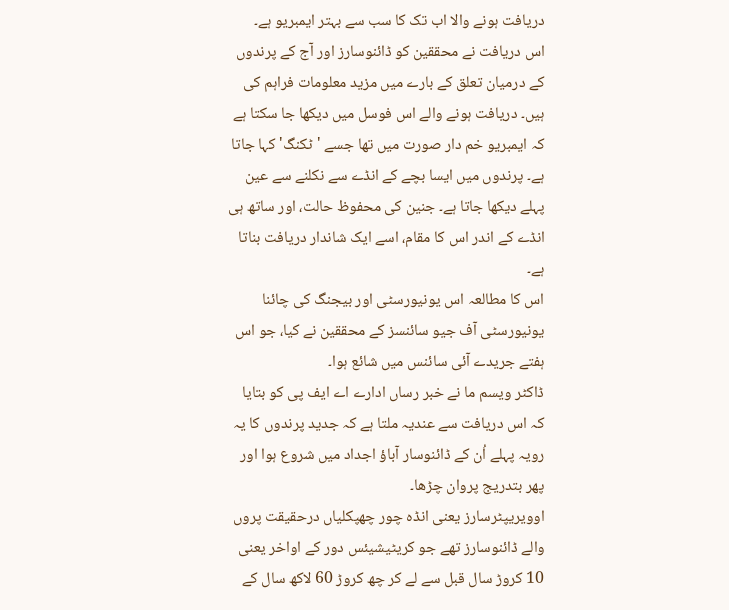دریافت ہونے والا اب تک کا سب سے بہتر ایمبریو ہے۔
اس دریافت نے محققین کو ڈائنوسارز اور آج کے پرندوں کے درمیان تعلق کے بارے میں مزید معلومات فراہم کی ہیں۔ دریافت ہونے والے اس فوسل میں دیکھا جا سکتا ہے کہ ایمبریو خم دار صورت میں تھا جسے 'ٹکنگ' کہا جاتا ہے۔ پرندوں میں ایسا بچے کے انڈے سے نکلنے سے عین پہلے دیکھا جاتا ہے۔ جنین کی محفوظ حالت، اور ساتھ ہی انڈے کے اندر اس کا مقام، اسے ایک شاندار دریافت بناتا ہے۔
اس کا مطالعہ اس یونیورسٹی اور بیجنگ کی چائنا یونیورسٹی آف جیو سائنسز کے محققین نے کیا، جو اس ہفتے جریدے آئی سائنس میں شائع ہوا۔
ڈاکٹر ویسم ما نے خبر رساں ادارے اے ایف پی کو بتایا کہ اس دریافت سے عندیہ ملتا ہے کہ جدید پرندوں کا یہ رویہ پہلے اُن کے ڈائنوسار آباؤ اجداد میں شروع ہوا اور پھر بتدریج پروان چڑھا۔
اوویریپٹرسارز یعنی انڈہ چور چھپکلیاں درحقیقت پروں والے ڈائنوسارز تھے جو کریٹیشیئس دور کے اواخر یعنی 10 کروڑ سال قبل سے لے کر چھ کروڑ 60 لاکھ سال کے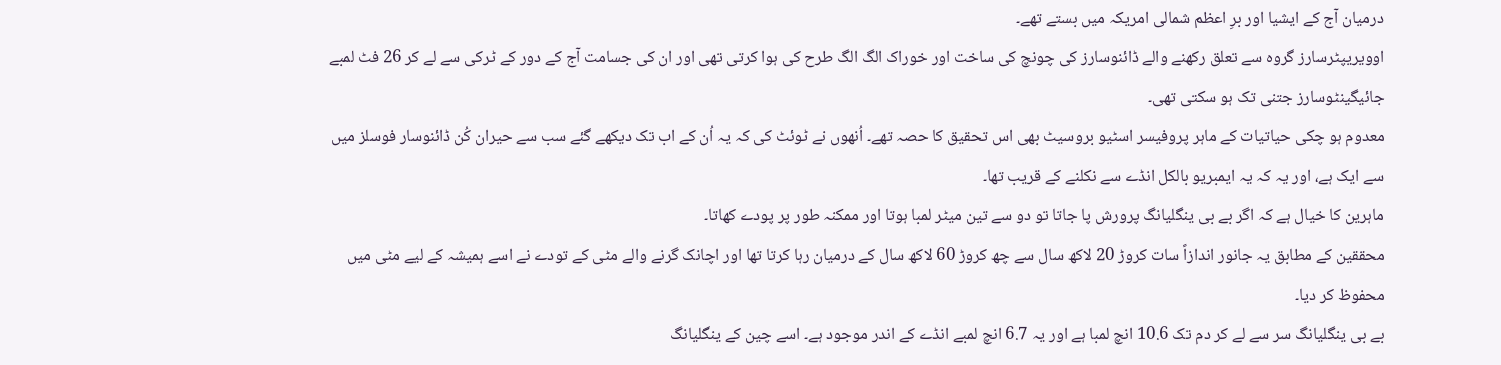درمیان آج کے ایشیا اور برِ اعظم شمالی امریکہ میں بستے تھے۔
اوویریپٹرسارز گروہ سے تعلق رکھنے والے ڈائنوسارز کی چونچ کی ساخت اور خوراک الگ الگ طرح کی ہوا کرتی تھی اور ان کی جسامت آج کے دور کے ٹرکی سے لے کر 26 فٹ لمبے جائیگینٹوسارز جتنی تک ہو سکتی تھی۔
معدوم ہو چکی حیاتیات کے ماہر پروفیسر اسٹیو بروسیٹ بھی اس تحقیق کا حصہ تھے۔ اُنھوں نے ٹوئٹ کی کہ یہ اُن کے اب تک دیکھے گئے سب سے حیران کُن ڈائنوسار فوسلز میں سے ایک ہے، اور یہ کہ یہ ایمبریو بالکل انڈے سے نکلنے کے قریب تھا۔
ماہرین کا خیال ہے کہ اگر بے بی ینگلیانگ پرورش پا جاتا تو دو سے تین میٹر لمبا ہوتا اور ممکنہ طور پر پودے کھاتا۔
محققین کے مطابق یہ جانور اندازاً سات کروڑ 20 لاکھ سال سے چھ کروڑ 60 لاکھ سال کے درمیان رہا کرتا تھا اور اچانک گرنے والے مٹی کے تودے نے اسے ہمیشہ کے لیے مٹی میں محفوظ کر دیا۔
بے بی ینگلیانگ سر سے لے کر دم تک 10.6 انچ لمبا ہے اور یہ 6.7 انچ لمبے انڈے کے اندر موجود ہے۔ اسے چین کے ینگلیانگ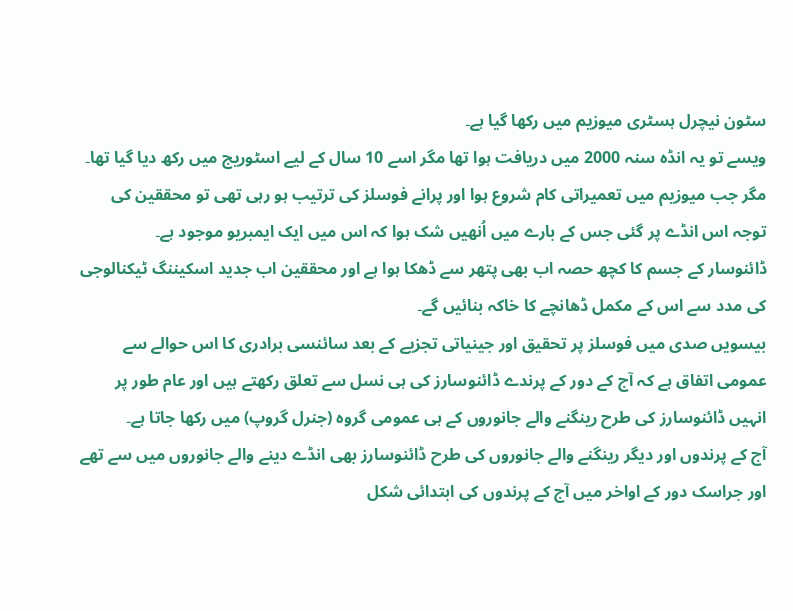سٹون نیچرل ہسٹری میوزیم میں رکھا گیا ہے۔
ویسے تو یہ انڈہ سنہ 2000 میں دریافت ہوا تھا مگر اسے 10 سال کے لیے اسٹوریج میں رکھ دیا گیا تھا۔ مگر جب میوزیم میں تعمیراتی کام شروع ہوا اور پرانے فوسلز کی ترتیب ہو رہی تھی تو محققین کی توجہ اس انڈے پر گئی جس کے بارے میں اُنھیں شک ہوا کہ اس میں ایک ایمبریو موجود ہے۔
ڈائنوسار کے جسم کا کچھ حصہ اب بھی پتھر سے ڈھکا ہوا ہے اور محققین اب جدید اسکیننگ ٹیکنالوجی کی مدد سے اس کے مکمل ڈھانچے کا خاکہ بنائیں گے۔
بیسویں صدی میں فوسلز پر تحقیق اور جینیاتی تجزیے کے بعد سائنسی برادری کا اس حوالے سے عمومی اتفاق ہے کہ آج کے دور کے پرندے ڈائنوسارز کی ہی نسل سے تعلق رکھتے ہیں اور عام طور پر انہیں ڈائنوسارز کی طرح رینگنے والے جانوروں کے ہی عمومی گروہ (جنرل گروپ) میں رکھا جاتا ہے۔
آج کے پرندوں اور دیگر رینگنے والے جانوروں کی طرح ڈائنوسارز بھی انڈے دینے والے جانوروں میں سے تھے اور جراسک دور کے اواخر میں آج کے پرندوں کی ابتدائی شکل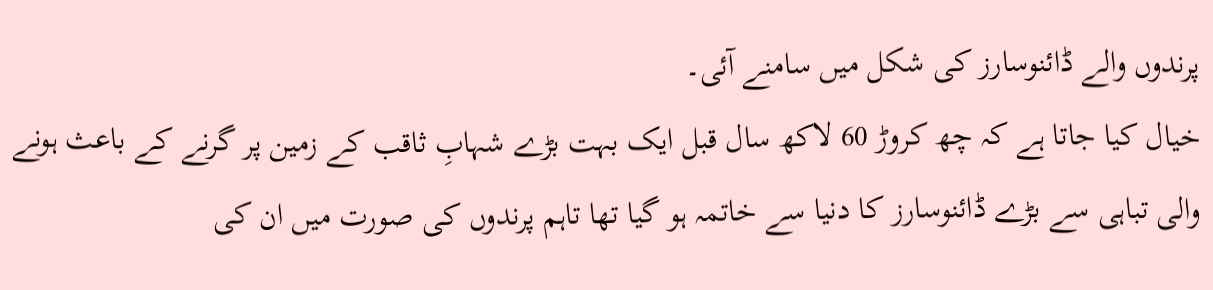پرندوں والے ڈائنوسارز کی شکل میں سامنے آئی۔
خیال کیا جاتا ہے کہ چھ کروڑ 60 لاکھ سال قبل ایک بہت بڑے شہابِ ثاقب کے زمین پر گرنے کے باعث ہونے والی تباہی سے بڑے ڈائنوسارز کا دنیا سے خاتمہ ہو گیا تھا تاہم پرندوں کی صورت میں ان کی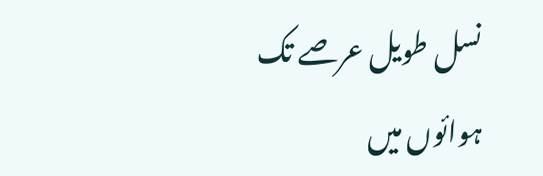نسل طویل عرصے تک ہوائوں میں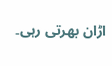اڑان بھرتی رہی۔